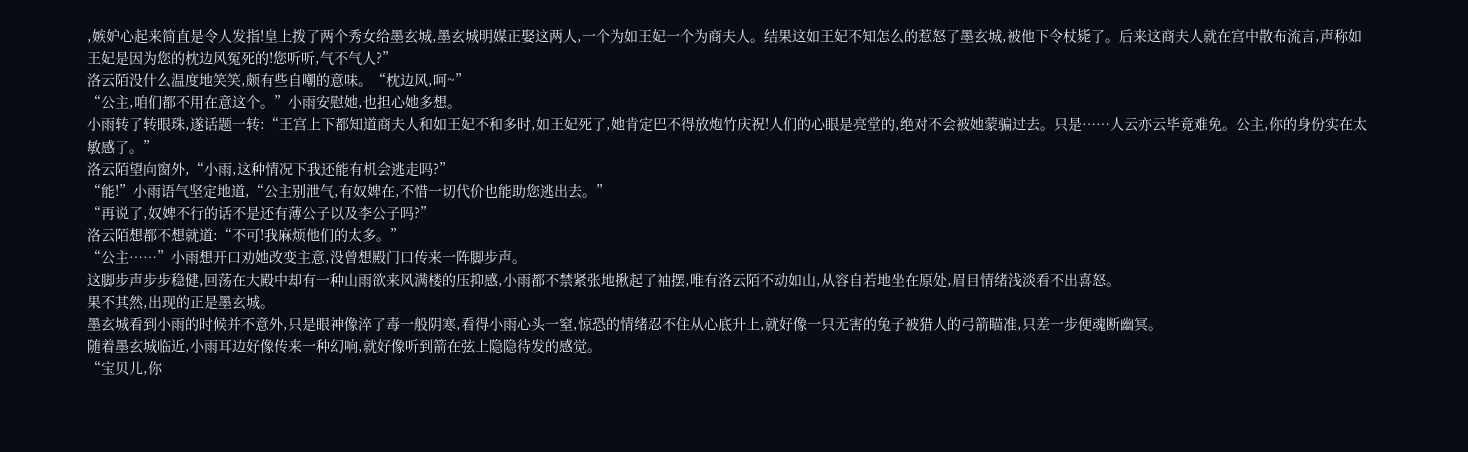,嫉妒心起来简直是令人发指!皇上拨了两个秀女给墨玄城,墨玄城明媒正娶这两人,一个为如王妃一个为商夫人。结果这如王妃不知怎么的惹怒了墨玄城,被他下令杖毙了。后来这商夫人就在宫中散布流言,声称如王妃是因为您的枕边风冤死的!您听听,气不气人?”
洛云陌没什么温度地笑笑,颇有些自嘲的意味。“枕边风,呵~”
“公主,咱们都不用在意这个。”小雨安慰她,也担心她多想。
小雨转了转眼珠,遂话题一转:“王宫上下都知道商夫人和如王妃不和多时,如王妃死了,她肯定巴不得放炮竹庆祝!人们的心眼是亮堂的,绝对不会被她蒙骗过去。只是……人云亦云毕竟难免。公主,你的身份实在太敏感了。”
洛云陌望向窗外,“小雨,这种情况下我还能有机会逃走吗?”
“能!”小雨语气坚定地道,“公主别泄气,有奴婢在,不惜一切代价也能助您逃出去。”
“再说了,奴婢不行的话不是还有薄公子以及李公子吗?”
洛云陌想都不想就道:“不可!我麻烦他们的太多。”
“公主……”小雨想开口劝她改变主意,没曾想殿门口传来一阵脚步声。
这脚步声步步稳健,回荡在大殿中却有一种山雨欲来风满楼的压抑感,小雨都不禁紧张地揪起了袖摆,唯有洛云陌不动如山,从容自若地坐在原处,眉目情绪浅淡看不出喜怒。
果不其然,出现的正是墨玄城。
墨玄城看到小雨的时候并不意外,只是眼神像淬了毒一般阴寒,看得小雨心头一窒,惊恐的情绪忍不住从心底升上,就好像一只无害的兔子被猎人的弓箭瞄准,只差一步便魂断幽冥。
随着墨玄城临近,小雨耳边好像传来一种幻响,就好像听到箭在弦上隐隐待发的感觉。
“宝贝儿,你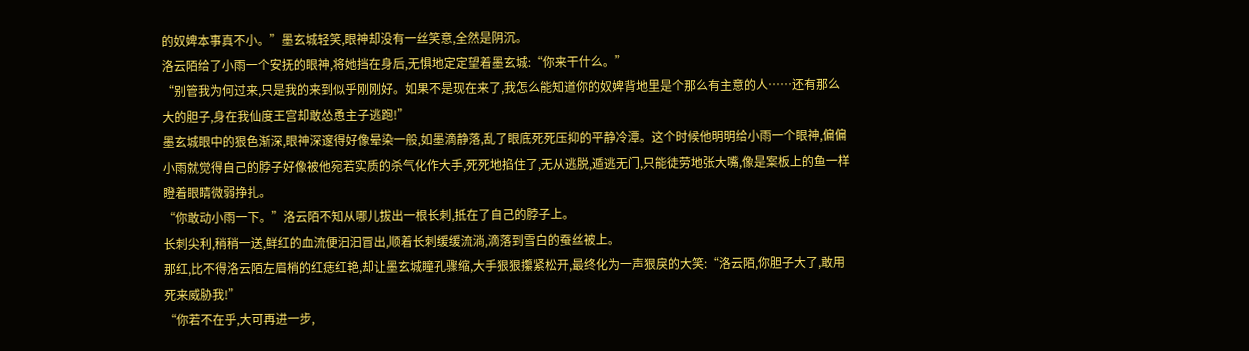的奴婢本事真不小。”墨玄城轻笑,眼神却没有一丝笑意,全然是阴沉。
洛云陌给了小雨一个安抚的眼神,将她挡在身后,无惧地定定望着墨玄城:“你来干什么。”
“别管我为何过来,只是我的来到似乎刚刚好。如果不是现在来了,我怎么能知道你的奴婢背地里是个那么有主意的人……还有那么大的胆子,身在我仙度王宫却敢怂恿主子逃跑!”
墨玄城眼中的狠色渐深,眼神深邃得好像晕染一般,如墨滴静落,乱了眼底死死压抑的平静冷潭。这个时候他明明给小雨一个眼神,偏偏小雨就觉得自己的脖子好像被他宛若实质的杀气化作大手,死死地掐住了,无从逃脱,遁逃无门,只能徒劳地张大嘴,像是案板上的鱼一样瞪着眼睛微弱挣扎。
“你敢动小雨一下。”洛云陌不知从哪儿拔出一根长刺,抵在了自己的脖子上。
长刺尖利,稍稍一送,鲜红的血流便汩汩冒出,顺着长刺缓缓流淌,滴落到雪白的蚕丝被上。
那红,比不得洛云陌左眉梢的红痣红艳,却让墨玄城瞳孔骤缩,大手狠狠攥紧松开,最终化为一声狠戾的大笑:“洛云陌,你胆子大了,敢用死来威胁我!”
“你若不在乎,大可再进一步,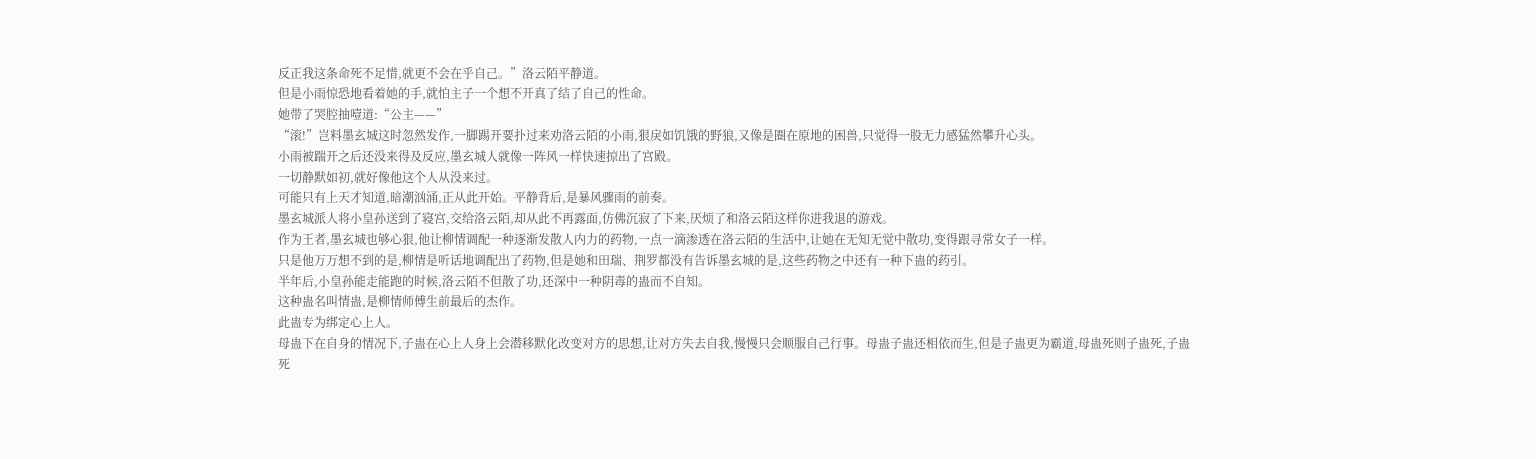反正我这条命死不足惜,就更不会在乎自己。”洛云陌平静道。
但是小雨惊恐地看着她的手,就怕主子一个想不开真了结了自己的性命。
她带了哭腔抽噎道:“公主——”
“滚!”岂料墨玄城这时忽然发作,一脚踢开要扑过来劝洛云陌的小雨,狠戾如饥饿的野狼,又像是圈在原地的困兽,只觉得一股无力感猛然攀升心头。
小雨被踹开之后还没来得及反应,墨玄城人就像一阵风一样快速掠出了宫殿。
一切静默如初,就好像他这个人从没来过。
可能只有上天才知道,暗潮汹涌,正从此开始。平静背后,是暴风骤雨的前奏。
墨玄城派人将小皇孙送到了寝宫,交给洛云陌,却从此不再露面,仿佛沉寂了下来,厌烦了和洛云陌这样你进我退的游戏。
作为王者,墨玄城也够心狠,他让柳情调配一种逐渐发散人内力的药物,一点一滴渗透在洛云陌的生活中,让她在无知无觉中散功,变得跟寻常女子一样。
只是他万万想不到的是,柳情是听话地调配出了药物,但是她和田瑞、荆罗都没有告诉墨玄城的是,这些药物之中还有一种下蛊的药引。
半年后,小皇孙能走能跑的时候,洛云陌不但散了功,还深中一种阴毒的蛊而不自知。
这种蛊名叫情蛊,是柳情师傅生前最后的杰作。
此蛊专为绑定心上人。
母蛊下在自身的情况下,子蛊在心上人身上会潜移默化改变对方的思想,让对方失去自我,慢慢只会顺服自己行事。母蛊子蛊还相依而生,但是子蛊更为霸道,母蛊死则子蛊死,子蛊死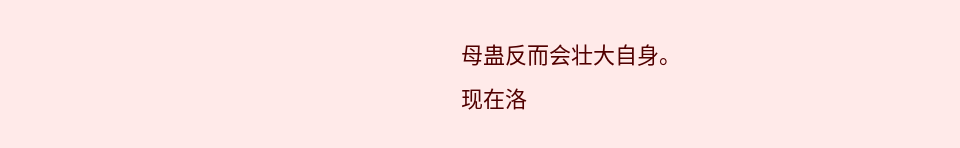母蛊反而会壮大自身。
现在洛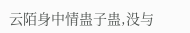云陌身中情蛊子蛊,没与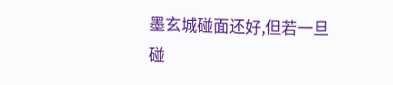墨玄城碰面还好,但若一旦碰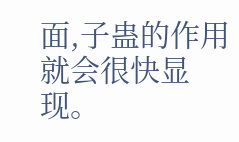面,子蛊的作用就会很快显现。